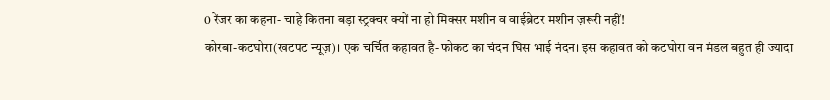0 रेंजर का कहना- चाहे कितना बड़ा स्ट्रक्चर क्यों ना हो मिक्सर मशीन व वाईब्रेटर मशीन ज़रूरी नहीं!
कोरबा-कटघोरा(खटपट न्यूज़)। एक चर्चित कहावत है-फोकट का चंदन घिस भाई नंदन। इस कहावत को कटघोरा वन मंडल बहुत ही ज्यादा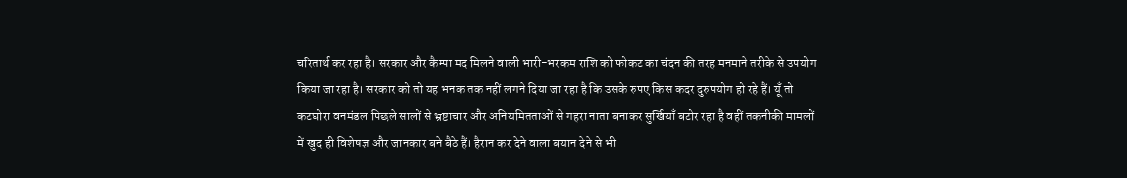चरितार्थ कर रहा है। सरकार और कैम्पा मद मिलने वाली भारी-भरकम राशि को फोकट का चंदन की तरह मनमाने तरीके से उपयोग किया जा रहा है। सरकार को तो यह भनक तक नहीं लगने दिया जा रहा है कि उसके रुपए किस कदर दुरुपयोग हो रहे हैं। यूँ तो कटघोरा वनमंडल पिछले सालों से भ्रष्टाचार और अनियमितताओं से गहरा नाता बनाकर सुर्खियाँ बटोर रहा है वहीं तकनीकी मामलों में खुद ही विशेषज्ञ और जानकार बने बैठे हैं। हैरान कर देने वाला बयान देने से भी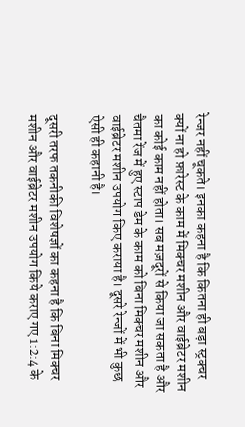रेन्जर नहीं चूकते। इनका कहना है कि कितना ही बड़ा स्ट्रक्चर क्यों ना हो फ़ारेस्ट के काम में मिक्चर मशीन और वाईब्रेटर मशीन का कोई काम नहीं होता। सब मज़दूरों से किया जा सकता है और चैतमा रेंज में हुए स्टाप डेम के काम को बिना मिक्चर मशीन और वाईब्रेटर मशीन उपयोग किए कराया है। दूसरे रेन्जों में भी कुछ ऐसी ही कहानी है।

दूसरी तरफ तकनीकी विशेषज्ञों का कहना है कि बिना मिक्चर मशीन और वाईब्रेटर मशीन उपयोग किये कराए गए 1:2:4 के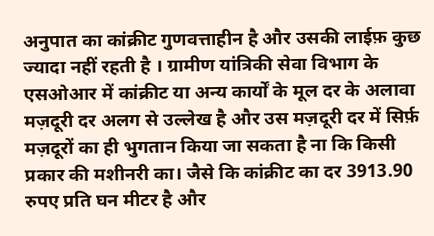अनुपात का कांक्रीट गुणवत्ताहीन है और उसकी लाईफ़ कुछ ज्यादा नहीं रहती है । ग्रामीण यांत्रिकी सेवा विभाग के एसओआर में कांक्रीट या अन्य कार्यों के मूल दर के अलावा मज़दूरी दर अलग से उल्लेख है और उस मज़दूरी दर में सिर्फ़ मज़दूरों का ही भुगतान किया जा सकता है ना कि किसी प्रकार की मशीनरी का। जैसे कि कांक्रीट का दर 3913.90 रुपए प्रति घन मीटर है और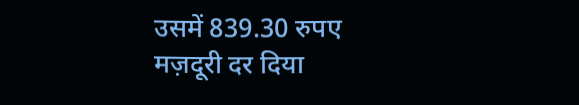उसमें 839.30 रुपए मज़दूरी दर दिया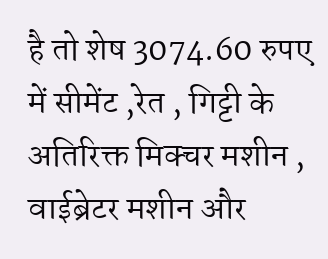है तो शेष 3074.60 रुपए में सीमेंट ,रेत , गिट्टी के अतिरिक्त मिक्चर मशीन , वाईब्रेटर मशीन और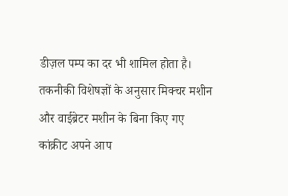डीज़ल पम्प का दर भी शामिल होता है। तकनीकी विशेषज्ञों के अनुसार मिक्चर मशीन और वाईब्रेटर मशीन के बिना किए गए कांक्रीट अपने आप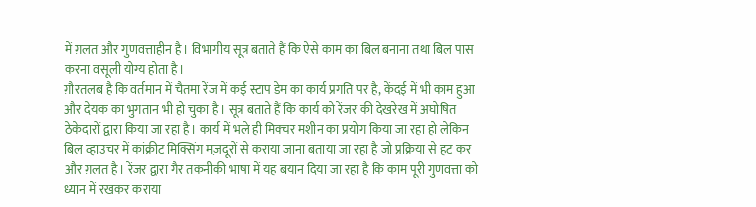में ग़लत और गुणवत्ताहीन है। विभागीय सूत्र बताते हैं कि ऐसे काम का बिल बनाना तथा बिल पास करना वसूली योग्य होता है।
ग़ौरतलब है कि वर्तमान में चैतमा रेंज में कई स्टाप डेम का कार्य प्रगति पर है, केंदई में भी काम हुआ और देयक का भुगतान भी हो चुका है। सूत्र बताते हैं कि कार्य को रेंजर की देखरेख में अघोषित ठेकेदारों द्वारा किया जा रहा है। कार्य में भले ही मिक्चर मशीन का प्रयोग किया जा रहा हो लेकिन बिल व्हाउचर में कांक्रीट मिक्सिंग मज़दूरों से कराया जाना बताया जा रहा है जो प्रक्रिया से हट कर और ग़लत है। रेंजर द्वारा गैर तकनीकी भाषा में यह बयान दिया जा रहा है कि काम पूरी गुणवत्ता को ध्यान में रखकर कराया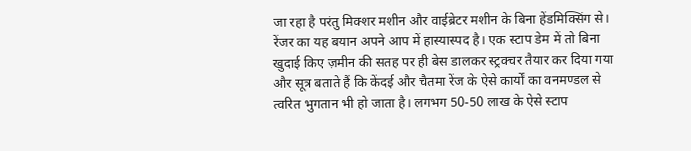जा रहा है परंतु मिक्शर मशीन और वाईब्रेटर मशीन के बिना हेंडमिक्सिंग से। रेंजर का यह बयान अपने आप में हास्यास्पद है। एक स्टाप डेम में तो बिना खुदाई किए ज़मीन की सतह पर ही बेस डालकर स्ट्रक्चर तैयार कर दिया गया और सूत्र बताते हैं कि केंदई और चैतमा रेंज के ऐसे कार्यों का वनमण्डल से त्वरित भुगतान भी हो जाता है। लगभग 50-50 लाख के ऐसे स्टाप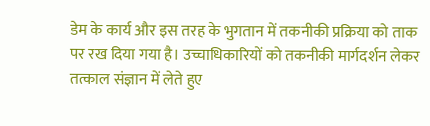डेम के कार्य और इस तरह के भुगतान में तकनीकी प्रक्रिया को ताक पर रख दिया गया है। उच्चाधिकारियों को तकनीकी मार्गदर्शन लेकर तत्काल संज्ञान में लेते हुए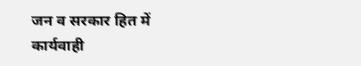जन व सरकार हित में कार्यवाही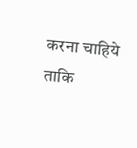करना चाहिये ताकि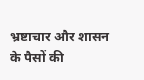भ्रष्टाचार और शासन के पैसों की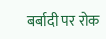बर्बादी पर रोक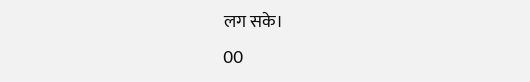लग सके।
00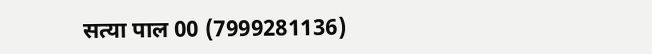सत्या पाल 00 (7999281136)